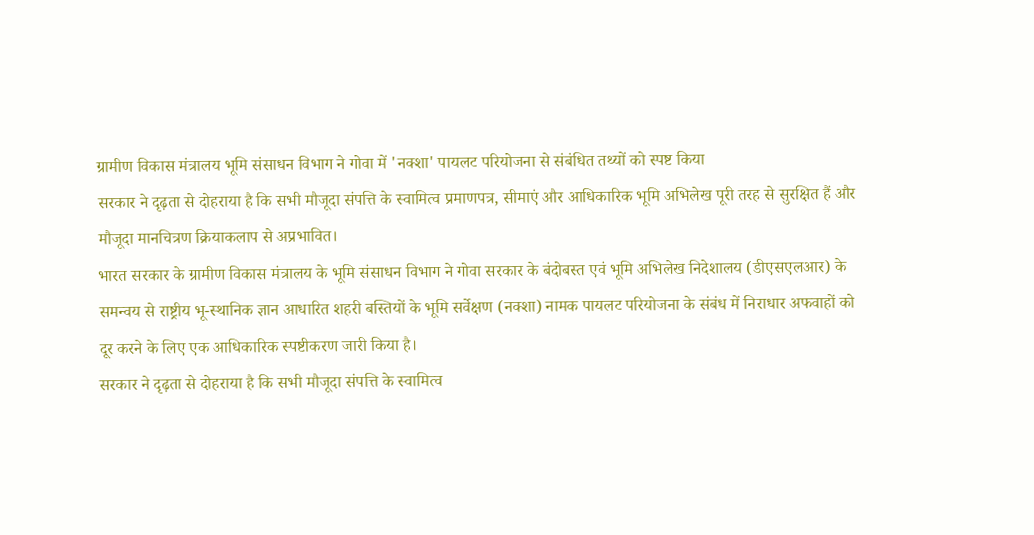ग्रामीण विकास मंत्रालय भूमि संसाधन विभाग ने गोवा में 'नक्शा' पायलट परियोजना से संबंधित तथ्यों को स्पष्ट किया
सरकार ने दृढ़ता से दोहराया है कि सभी मौजूदा संपत्ति के स्वामित्व प्रमाणपत्र, सीमाएं और आधिकारिक भूमि अभिलेख पूरी तरह से सुरक्षित हैं और मौजूदा मानचित्रण क्रियाकलाप से अप्रभावित।
भारत सरकार के ग्रामीण विकास मंत्रालय के भूमि संसाधन विभाग ने गोवा सरकार के बंदोबस्त एवं भूमि अभिलेख निदेशालय (डीएसएलआर) के समन्वय से राष्ट्रीय भू-स्थानिक ज्ञान आधारित शहरी बस्तियों के भूमि सर्वेक्षण (नक्शा) नामक पायलट परियोजना के संबंध में निराधार अफवाहों को दूर करने के लिए एक आधिकारिक स्पष्टीकरण जारी किया है।
सरकार ने दृढ़ता से दोहराया है कि सभी मौजूदा संपत्ति के स्वामित्व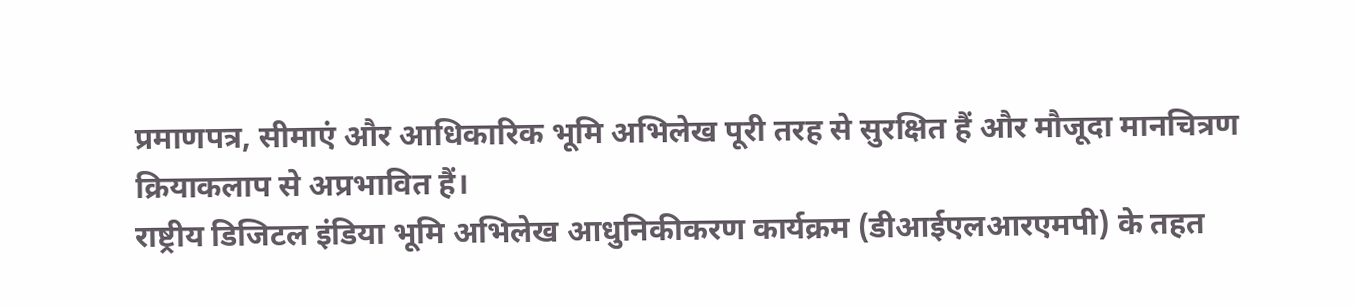प्रमाणपत्र, सीमाएं और आधिकारिक भूमि अभिलेख पूरी तरह से सुरक्षित हैं और मौजूदा मानचित्रण क्रियाकलाप से अप्रभावित हैं।
राष्ट्रीय डिजिटल इंडिया भूमि अभिलेख आधुनिकीकरण कार्यक्रम (डीआईएलआरएमपी) के तहत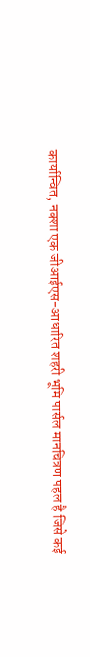कार्यान्वित, नक्शा एक जीआईएस-आधारित शहरी भूमि पार्सल मानचित्रण पहल है जिसे कई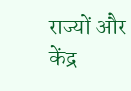राज्यों और केंद्र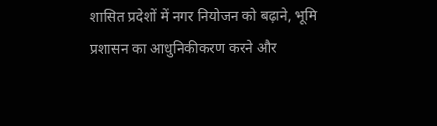शासित प्रदेशों में नगर नियोजन को बढ़ाने, भूमि प्रशासन का आधुनिकीकरण करने और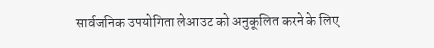सार्वजनिक उपयोगिता लेआउट को अनुकूलित करने के लिए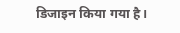डिजाइन किया गया है।